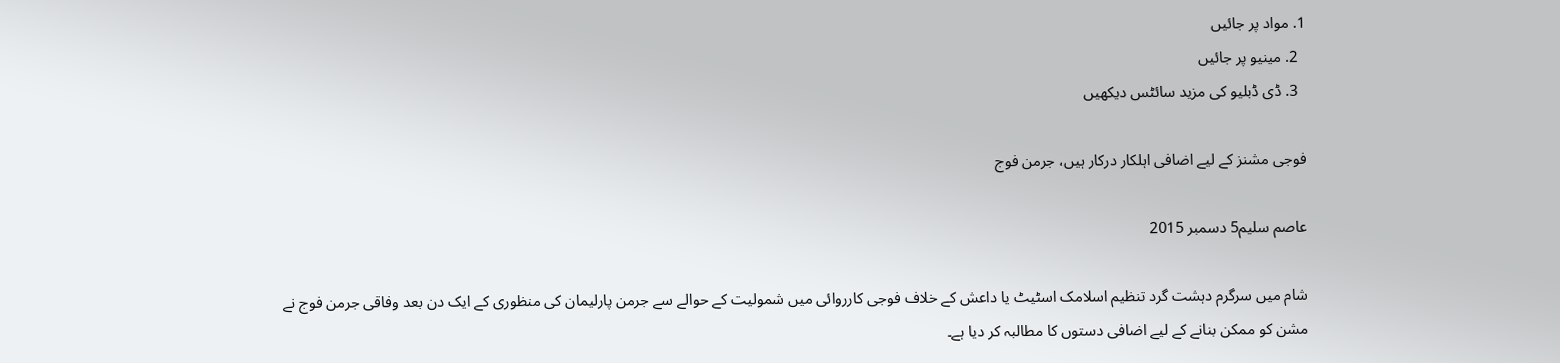1. مواد پر جائیں
  2. مینیو پر جائیں
  3. ڈی ڈبلیو کی مزید سائٹس دیکھیں

فوجی مشنز کے ليے اضافی اہلکار درکار ہيں، جرمن فوج

عاصم سليم5 دسمبر 2015

شام ميں سرگرم دہشت گرد تنظيم اسلامک اسٹيٹ يا داعش کے خلاف فوجی کارروائی ميں شموليت کے حوالے سے جرمن پارليمان کی منظوری کے ايک دن بعد وفاقی جرمن فوج نے مشن کو ممکن بنانے کے ليے اضافی دستوں کا مطالبہ کر ديا ہے۔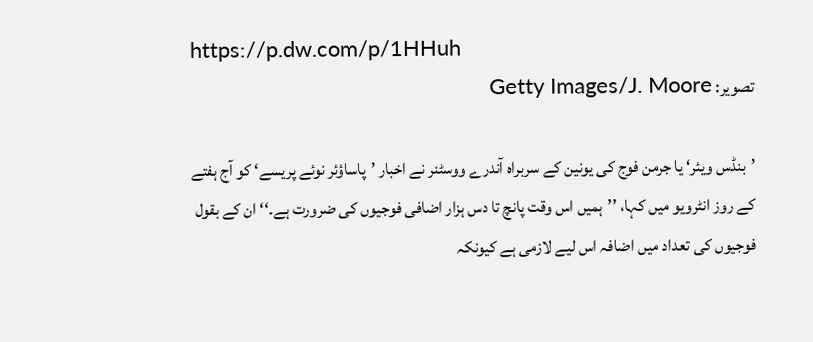https://p.dw.com/p/1HHuh
تصویر: Getty Images/J. Moore

’بنڈس ويئر‘ يا جرمن فوج کی يونين کے سربراہ آندرے ووسٹنر نے اخبار ’پاساؤئر نوئے پريسے‘ کو آج ہفتے کے روز انٹرويو ميں کہا، ’’ہميں اس وقت پانچ تا دس ہزار اضافی فوجيوں کی ضرورت ہے۔‘‘ ان کے بقول فوجيوں کی تعداد ميں اضافہ اس ليے لازمی ہے کيونکہ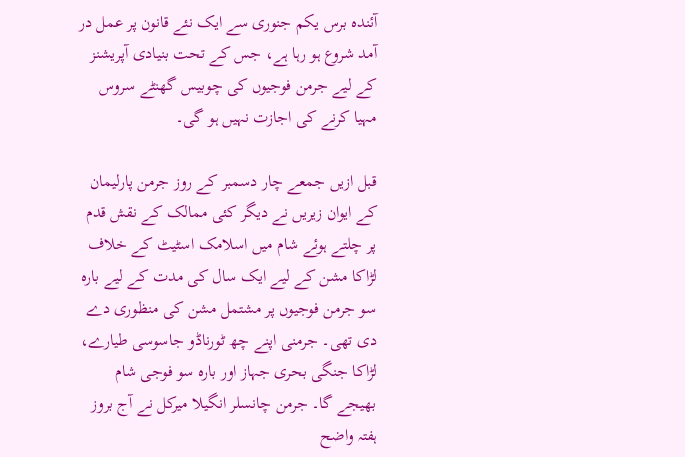آئندہ برس يکم جنوری سے ايک نئے قانون پر عمل در آمد شروع ہو رہا ہے، جس کے تحت بنيادی آپريشنز کے ليے جرمن فوجیوں کی چوبيس گھنٹے سروس مہيا کرنے کی اجازت نہيں ہو گی۔

قبل ازيں جمعے چار دسمبر کے روز جرمن پارليمان کے ايوان زيريں نے ديگر کئی ممالک کے نقش قدم پر چلتے ہوئے شام ميں اسلامک اسٹيٹ کے خلاف لڑاکا مشن کے ليے ايک سال کی مدت کے ليے بارہ سو جرمن فوجيوں پر مشتمل مشن کی منظوری دے دی تھی۔ جرمنی اپنے چھ ٹورناڈو جاسوسی طیارے، لڑاکا جنگی بحری جہاز اور بارہ سو فوجی شام بھیجے گا۔ جرمن چانسلر انگيلا ميرکل نے آج بروز ہفتہ واضح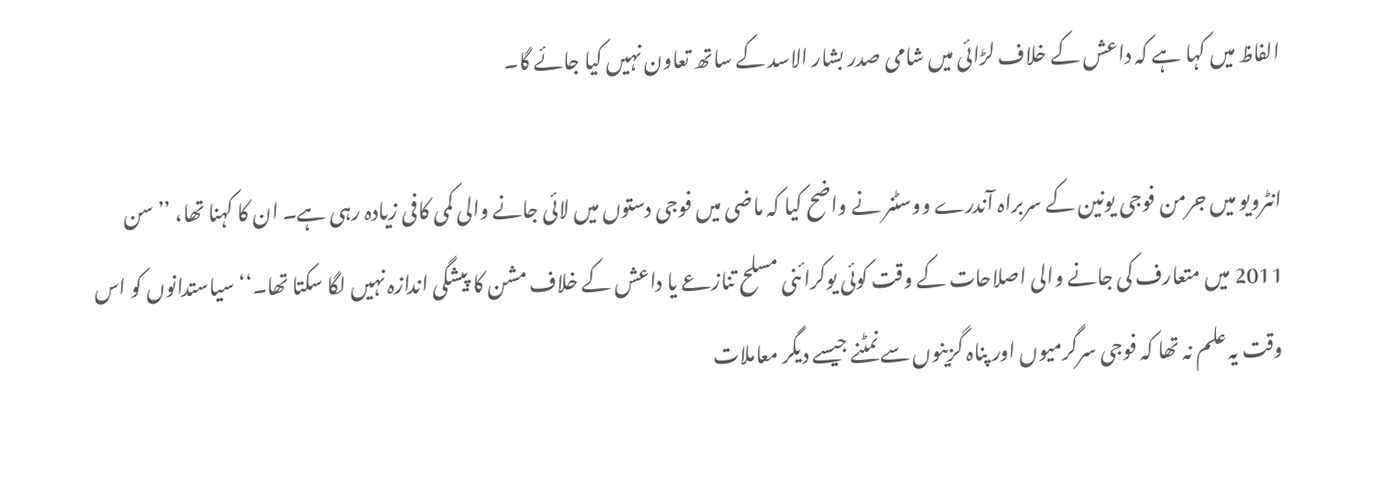الفاظ ميں کہا ہے کہ داعش کے خلاف لڑائی ميں شامی صدر بشار الاسد کے ساتھ تعاون نہيں کيا جائے گا۔

انٹرويو ميں جرمن فوجی يونين کے سربراہ آندرے ووسٹنر نے واضح کيا کہ ماضی ميں فوجی دستوں ميں لائی جانے والی کمی کافی زيادہ رہی ہے۔ ان کا کہنا تھا، ’’سن 2011 ميں متعارف کی جانے والی اصلاحات کے وقت کوئی يوکرائنی مسلح تنازعے يا داعش کے خلاف مشن کا پيشگی اندازہ نہيں لگا سکتا تھا۔‘‘ سياستدانوں کو اس وقت يہ علم نہ تھا کہ فوجی سرگرميوں اور پناہ گزينوں سے نمٹنے جيسے ديگر معاملات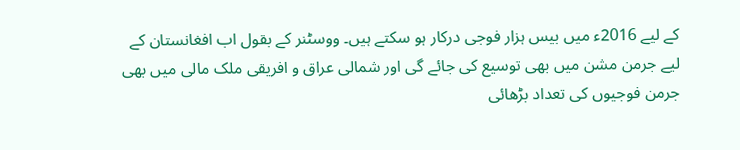کے ليے 2016ء ميں بيس ہزار فوجی درکار ہو سکتے ہيں۔ ووسٹنر کے بقول اب افغانستان کے ليے جرمن مشن ميں بھی توسيع کی جائے گی اور شمالی عراق و افريقی ملک مالی ميں بھی جرمن فوجيوں کی تعداد بڑھائی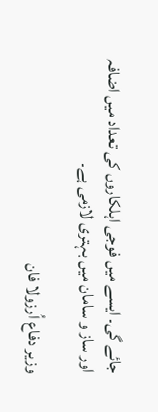جائے گی۔ ايسے ميں فوجی اہلکاروں کی تعداد ميں اضافہ اور ساز و سامان ميں بہتری لازمی ہے۔

وزير دفاع اُرزولا فان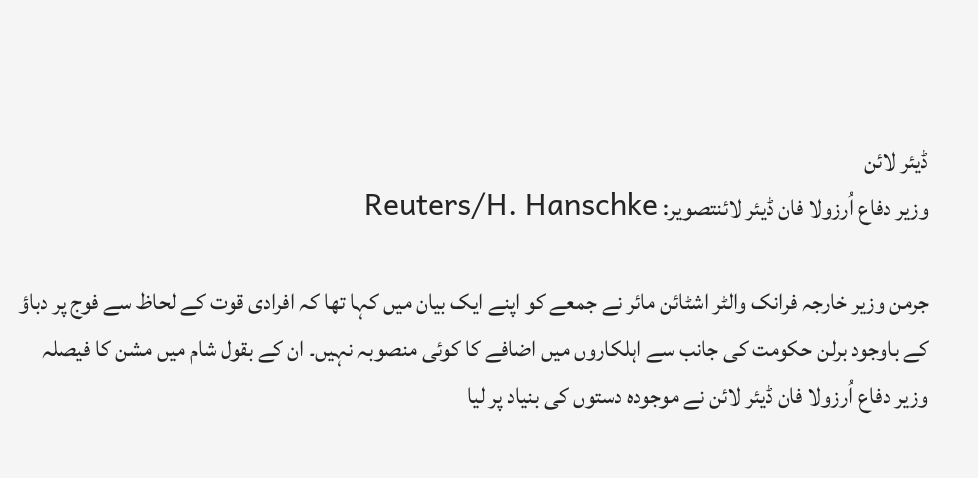ڈيئر لائن
وزير دفاع اُرزولا فان ڈيئر لائنتصویر: Reuters/H. Hanschke

جرمن وزير خارجہ فرانک والٹر اشٹائن مائر نے جمعے کو اپنے ايک بيان ميں کہا تھا کہ افرادی قوت کے لحاظ سے فوج پر دباؤ کے باوجود برلن حکومت کی جانب سے اہلکاروں ميں اضافے کا کوئی منصوبہ نہيں۔ ان کے بقول شام ميں مشن کا فيصلہ وزير دفاع اُرزولا فان ڈيئر لائن نے موجودہ دستوں کی بنياد پر ليا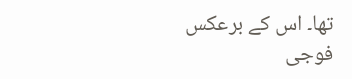تھا۔ اس کے برعکس فوجی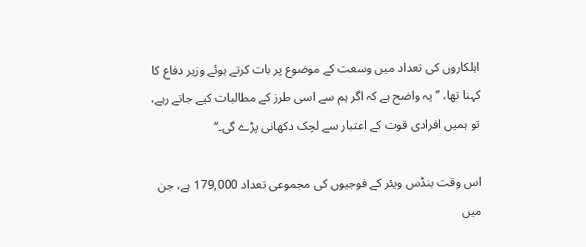اہلکاروں کی تعداد ميں وسعت کے موضوع پر بات کرتے ہوئے وزير دفاع کا کہنا تھا، ’’يہ واضح ہے کہ اگر ہم سے اسی طرز کے مطالبات کيے جاتے رہے، تو ہميں افرادی قوت کے اعتبار سے لچک دکھانی پڑے گی۔‘‘

اس وقت بنڈس ويئر کے فوجيوں کی مجموعی تعداد 179,000 ہے، جن ميں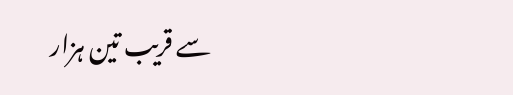سے قريب تين ہزار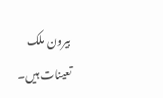بيرون ملک تعينات ہيں۔